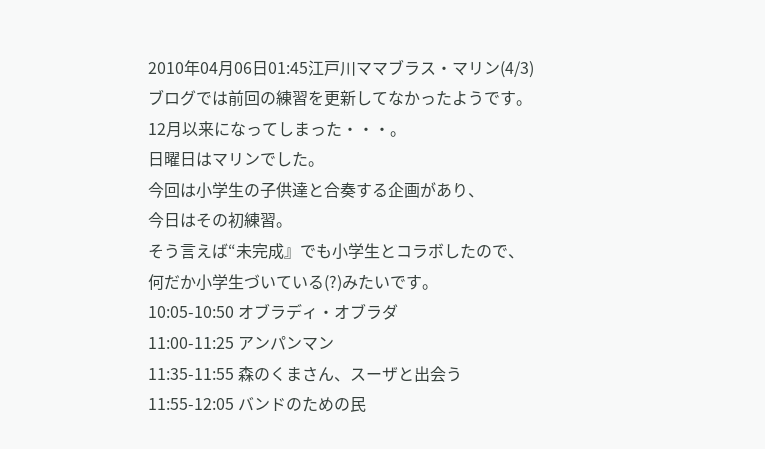2010年04月06日01:45江戸川ママブラス・マリン(4/3)
ブログでは前回の練習を更新してなかったようです。
12月以来になってしまった・・・。
日曜日はマリンでした。
今回は小学生の子供達と合奏する企画があり、
今日はその初練習。
そう言えば“未完成』でも小学生とコラボしたので、
何だか小学生づいている(?)みたいです。
10:05-10:50 オブラディ・オブラダ
11:00-11:25 アンパンマン
11:35-11:55 森のくまさん、スーザと出会う
11:55-12:05 バンドのための民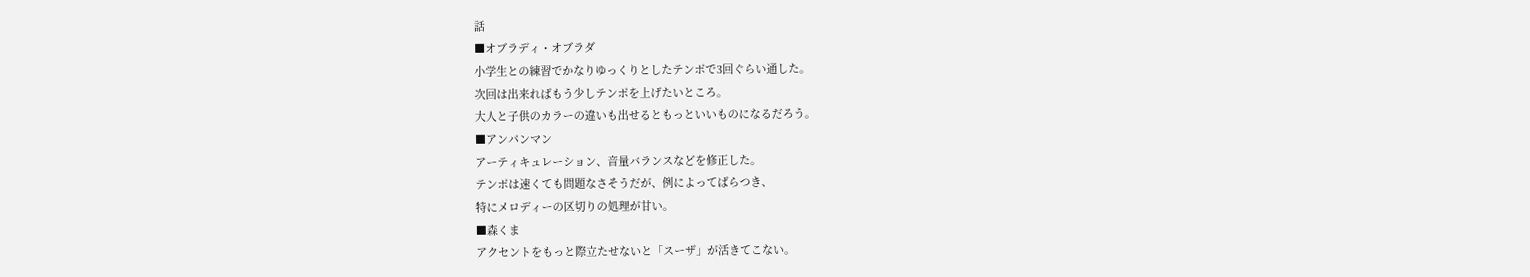話
■オブラディ・オブラダ
小学生との練習でかなりゆっくりとしたテンポで3回ぐらい通した。
次回は出来ればもう少しテンポを上げたいところ。
大人と子供のカラーの違いも出せるともっといいものになるだろう。
■アンパンマン
アーティキュレーション、音量バランスなどを修正した。
テンポは速くても問題なさそうだが、例によってばらつき、
特にメロディーの区切りの処理が甘い。
■森くま
アクセントをもっと際立たせないと「スーザ」が活きてこない。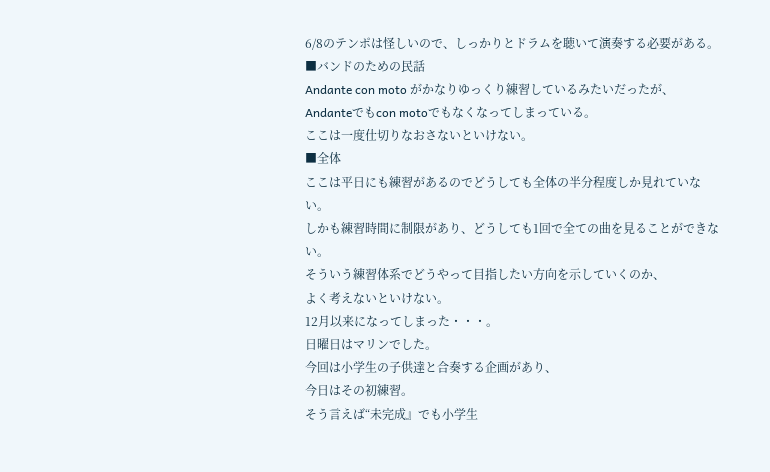6/8のテンポは怪しいので、しっかりとドラムを聴いて演奏する必要がある。
■バンドのための民話
Andante con moto がかなりゆっくり練習しているみたいだったが、
Andanteでもcon motoでもなくなってしまっている。
ここは一度仕切りなおさないといけない。
■全体
ここは平日にも練習があるのでどうしても全体の半分程度しか見れていない。
しかも練習時間に制限があり、どうしても1回で全ての曲を見ることができない。
そういう練習体系でどうやって目指したい方向を示していくのか、
よく考えないといけない。
12月以来になってしまった・・・。
日曜日はマリンでした。
今回は小学生の子供達と合奏する企画があり、
今日はその初練習。
そう言えば“未完成』でも小学生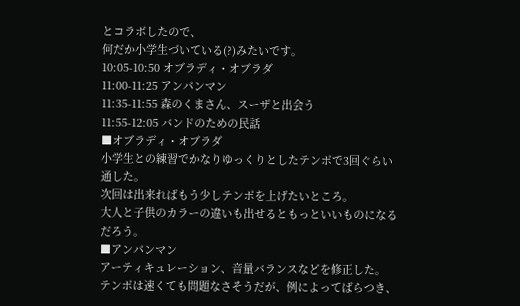とコラボしたので、
何だか小学生づいている(?)みたいです。
10:05-10:50 オブラディ・オブラダ
11:00-11:25 アンパンマン
11:35-11:55 森のくまさん、スーザと出会う
11:55-12:05 バンドのための民話
■オブラディ・オブラダ
小学生との練習でかなりゆっくりとしたテンポで3回ぐらい通した。
次回は出来ればもう少しテンポを上げたいところ。
大人と子供のカラーの違いも出せるともっといいものになるだろう。
■アンパンマン
アーティキュレーション、音量バランスなどを修正した。
テンポは速くても問題なさそうだが、例によってばらつき、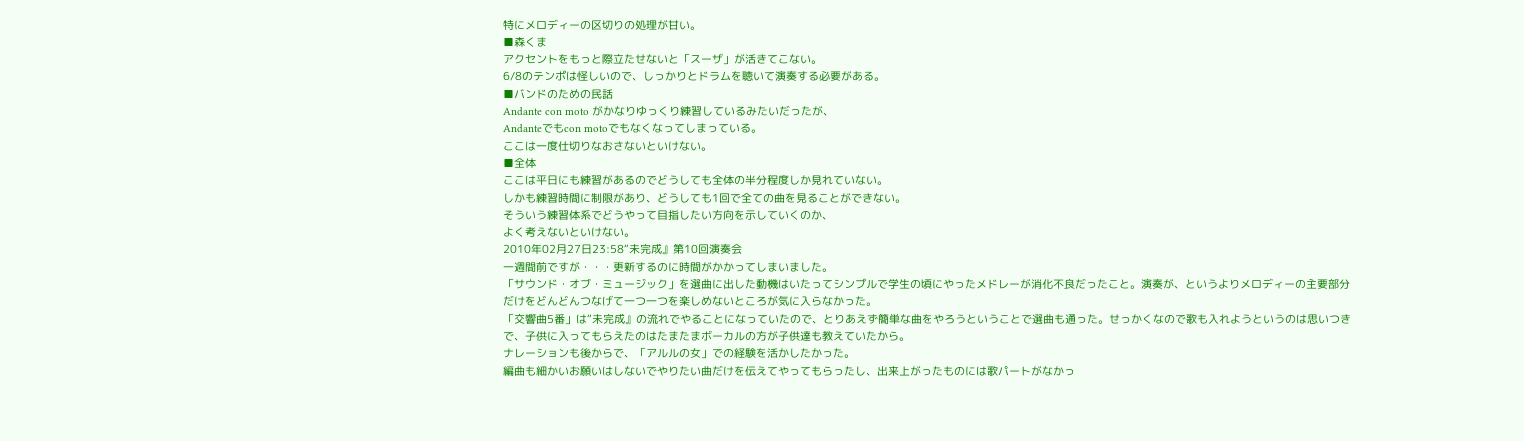特にメロディーの区切りの処理が甘い。
■森くま
アクセントをもっと際立たせないと「スーザ」が活きてこない。
6/8のテンポは怪しいので、しっかりとドラムを聴いて演奏する必要がある。
■バンドのための民話
Andante con moto がかなりゆっくり練習しているみたいだったが、
Andanteでもcon motoでもなくなってしまっている。
ここは一度仕切りなおさないといけない。
■全体
ここは平日にも練習があるのでどうしても全体の半分程度しか見れていない。
しかも練習時間に制限があり、どうしても1回で全ての曲を見ることができない。
そういう練習体系でどうやって目指したい方向を示していくのか、
よく考えないといけない。
2010年02月27日23:58“未完成』第10回演奏会
一週間前ですが・・・更新するのに時間がかかってしまいました。
「サウンド・オブ・ミュージック」を選曲に出した動機はいたってシンプルで学生の頃にやったメドレーが消化不良だったこと。演奏が、というよりメロディーの主要部分だけをどんどんつなげて一つ一つを楽しめないところが気に入らなかった。
「交響曲5番」は“未完成』の流れでやることになっていたので、とりあえず簡単な曲をやろうということで選曲も通った。せっかくなので歌も入れようというのは思いつきで、子供に入ってもらえたのはたまたまボーカルの方が子供達も教えていたから。
ナレーションも後からで、「アルルの女」での経験を活かしたかった。
編曲も細かいお願いはしないでやりたい曲だけを伝えてやってもらったし、出来上がったものには歌パートがなかっ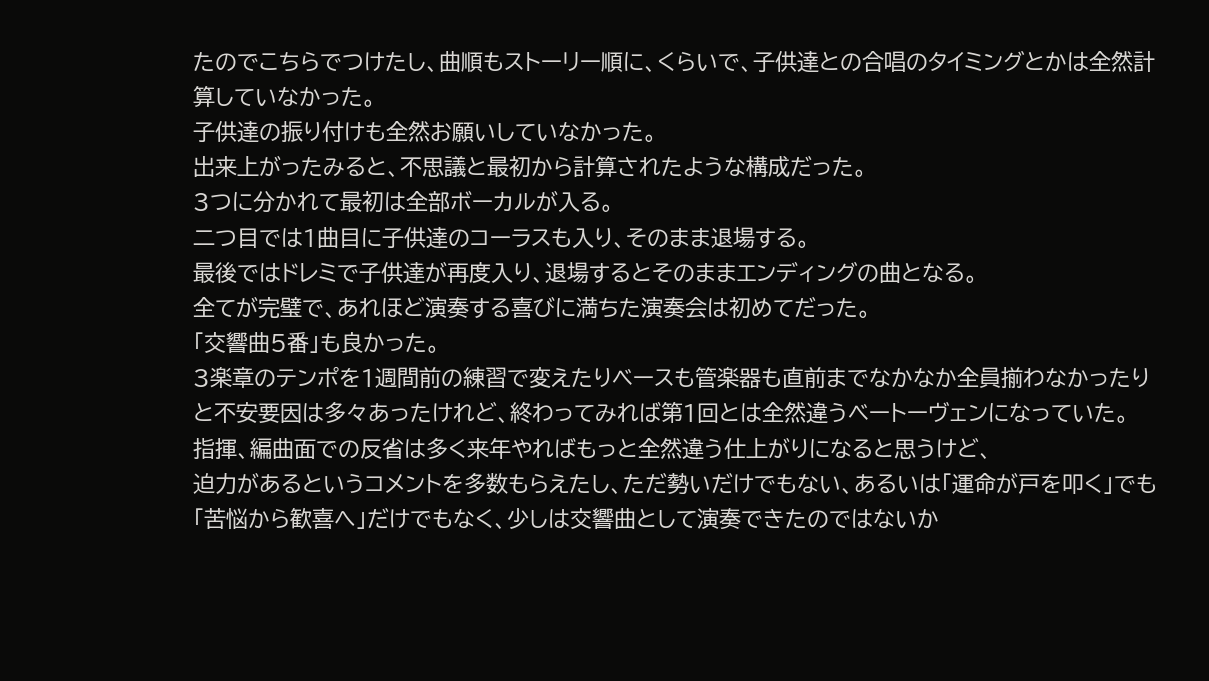たのでこちらでつけたし、曲順もストーリー順に、くらいで、子供達との合唱のタイミングとかは全然計算していなかった。
子供達の振り付けも全然お願いしていなかった。
出来上がったみると、不思議と最初から計算されたような構成だった。
3つに分かれて最初は全部ボーカルが入る。
二つ目では1曲目に子供達のコーラスも入り、そのまま退場する。
最後ではドレミで子供達が再度入り、退場するとそのままエンディングの曲となる。
全てが完璧で、あれほど演奏する喜びに満ちた演奏会は初めてだった。
「交響曲5番」も良かった。
3楽章のテンポを1週間前の練習で変えたりベースも管楽器も直前までなかなか全員揃わなかったりと不安要因は多々あったけれど、終わってみれば第1回とは全然違うベートーヴェンになっていた。
指揮、編曲面での反省は多く来年やればもっと全然違う仕上がりになると思うけど、
迫力があるというコメントを多数もらえたし、ただ勢いだけでもない、あるいは「運命が戸を叩く」でも「苦悩から歓喜へ」だけでもなく、少しは交響曲として演奏できたのではないか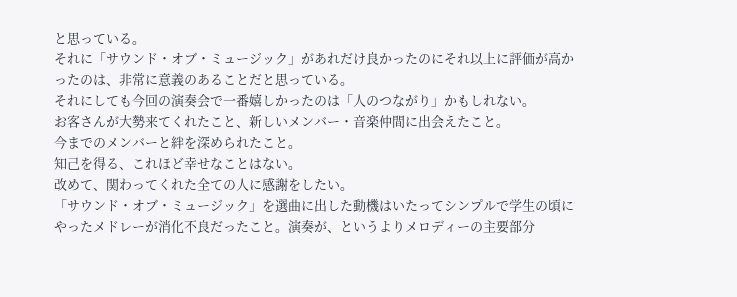と思っている。
それに「サウンド・オブ・ミュージック」があれだけ良かったのにそれ以上に評価が高かったのは、非常に意義のあることだと思っている。
それにしても今回の演奏会で一番嬉しかったのは「人のつながり」かもしれない。
お客さんが大勢来てくれたこと、新しいメンバー・音楽仲間に出会えたこと。
今までのメンバーと絆を深められたこと。
知己を得る、これほど幸せなことはない。
改めて、関わってくれた全ての人に感謝をしたい。
「サウンド・オブ・ミュージック」を選曲に出した動機はいたってシンプルで学生の頃にやったメドレーが消化不良だったこと。演奏が、というよりメロディーの主要部分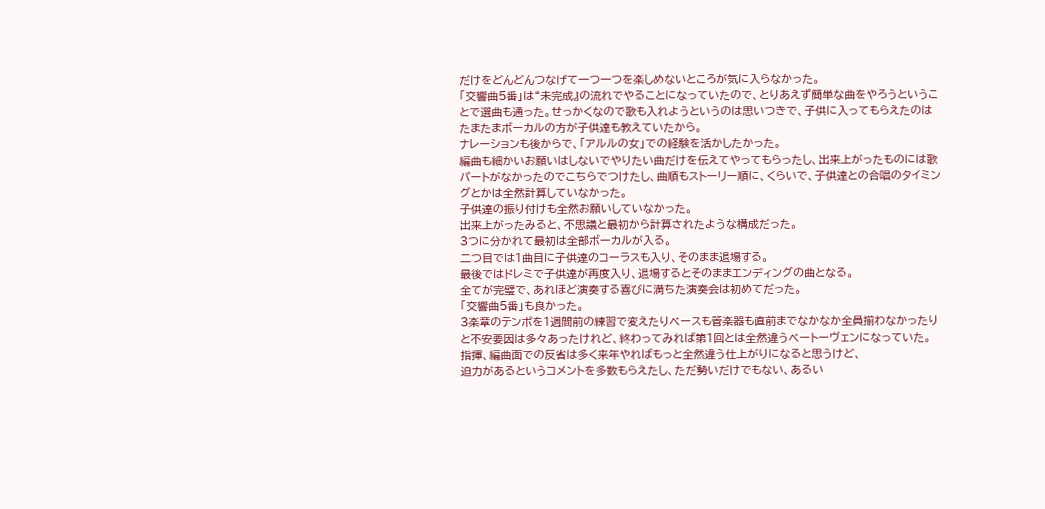だけをどんどんつなげて一つ一つを楽しめないところが気に入らなかった。
「交響曲5番」は“未完成』の流れでやることになっていたので、とりあえず簡単な曲をやろうということで選曲も通った。せっかくなので歌も入れようというのは思いつきで、子供に入ってもらえたのはたまたまボーカルの方が子供達も教えていたから。
ナレーションも後からで、「アルルの女」での経験を活かしたかった。
編曲も細かいお願いはしないでやりたい曲だけを伝えてやってもらったし、出来上がったものには歌パートがなかったのでこちらでつけたし、曲順もストーリー順に、くらいで、子供達との合唱のタイミングとかは全然計算していなかった。
子供達の振り付けも全然お願いしていなかった。
出来上がったみると、不思議と最初から計算されたような構成だった。
3つに分かれて最初は全部ボーカルが入る。
二つ目では1曲目に子供達のコーラスも入り、そのまま退場する。
最後ではドレミで子供達が再度入り、退場するとそのままエンディングの曲となる。
全てが完璧で、あれほど演奏する喜びに満ちた演奏会は初めてだった。
「交響曲5番」も良かった。
3楽章のテンポを1週間前の練習で変えたりベースも管楽器も直前までなかなか全員揃わなかったりと不安要因は多々あったけれど、終わってみれば第1回とは全然違うベートーヴェンになっていた。
指揮、編曲面での反省は多く来年やればもっと全然違う仕上がりになると思うけど、
迫力があるというコメントを多数もらえたし、ただ勢いだけでもない、あるい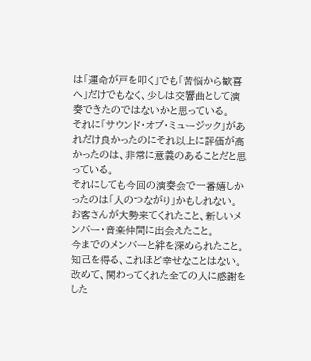は「運命が戸を叩く」でも「苦悩から歓喜へ」だけでもなく、少しは交響曲として演奏できたのではないかと思っている。
それに「サウンド・オブ・ミュージック」があれだけ良かったのにそれ以上に評価が高かったのは、非常に意義のあることだと思っている。
それにしても今回の演奏会で一番嬉しかったのは「人のつながり」かもしれない。
お客さんが大勢来てくれたこと、新しいメンバー・音楽仲間に出会えたこと。
今までのメンバーと絆を深められたこと。
知己を得る、これほど幸せなことはない。
改めて、関わってくれた全ての人に感謝をした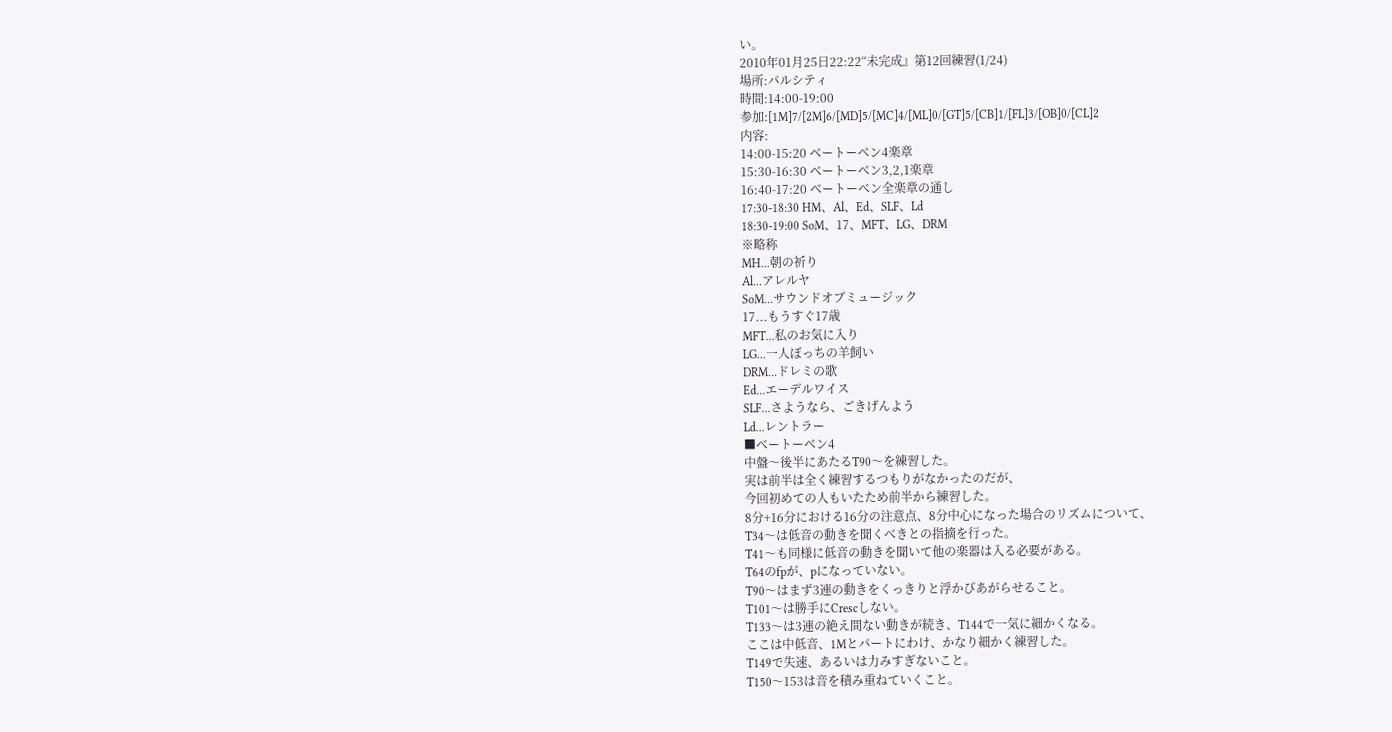い。
2010年01月25日22:22“未完成』第12回練習(1/24)
場所:パルシティ
時間:14:00-19:00
参加:[1M]7/[2M]6/[MD]5/[MC]4/[ML]0/[GT]5/[CB]1/[FL]3/[OB]0/[CL]2
内容:
14:00-15:20 ベートーベン4楽章
15:30-16:30 ベートーベン3,2,1楽章
16:40-17:20 ベートーベン全楽章の通し
17:30-18:30 HM、Al、Ed、SLF、Ld
18:30-19:00 SoM、17、MFT、LG、DRM
※略称
MH...朝の祈り
Al...アレルヤ
SoM...サウンドオブミュージック
17...もうすぐ17歳
MFT...私のお気に入り
LG...一人ぼっちの羊飼い
DRM...ドレミの歌
Ed...エーデルワイス
SLF...さようなら、ごきげんよう
Ld...レントラー
■ベートーベン4
中盤〜後半にあたるT90〜を練習した。
実は前半は全く練習するつもりがなかったのだが、
今回初めての人もいたため前半から練習した。
8分+16分における16分の注意点、8分中心になった場合のリズムについて、
T34〜は低音の動きを聞くべきとの指摘を行った。
T41〜も同様に低音の動きを聞いて他の楽器は入る必要がある。
T64のfpが、pになっていない。
T90〜はまず3連の動きをくっきりと浮かびあがらせること。
T101〜は勝手にCrescしない。
T133〜は3連の絶え間ない動きが続き、T144で一気に細かくなる。
ここは中低音、1Mとパートにわけ、かなり細かく練習した。
T149で失速、あるいは力みすぎないこと。
T150〜153は音を積み重ねていくこと。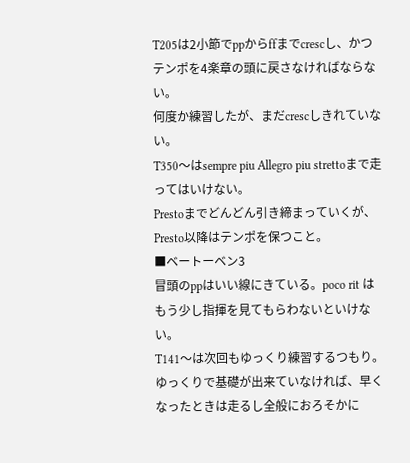T205は2小節でppからffまでcrescし、かつテンポを4楽章の頭に戻さなければならない。
何度か練習したが、まだcrescしきれていない。
T350〜はsempre piu Allegro piu strettoまで走ってはいけない。
Prestoまでどんどん引き締まっていくが、Presto以降はテンポを保つこと。
■ベートーベン3
冒頭のppはいい線にきている。poco rit はもう少し指揮を見てもらわないといけない。
T141〜は次回もゆっくり練習するつもり。
ゆっくりで基礎が出来ていなければ、早くなったときは走るし全般におろそかに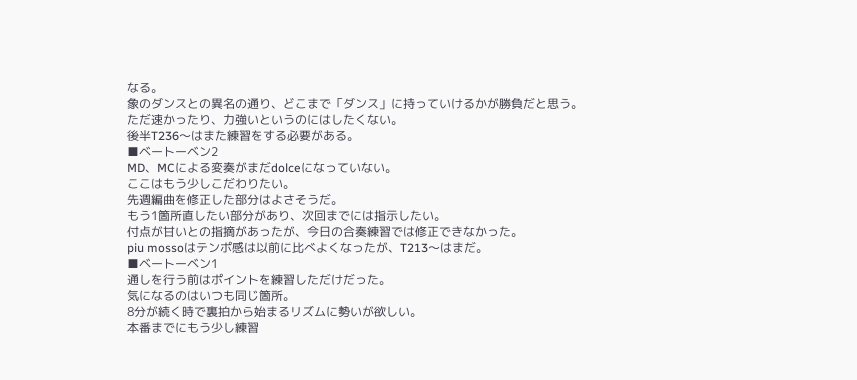なる。
象のダンスとの異名の通り、どこまで「ダンス」に持っていけるかが勝負だと思う。
ただ速かったり、力強いというのにはしたくない。
後半T236〜はまた練習をする必要がある。
■ベートーベン2
MD、MCによる変奏がまだdolceになっていない。
ここはもう少しこだわりたい。
先週編曲を修正した部分はよさそうだ。
もう1箇所直したい部分があり、次回までには指示したい。
付点が甘いとの指摘があったが、今日の合奏練習では修正できなかった。
piu mossoはテンポ感は以前に比べよくなったが、T213〜はまだ。
■ベートーベン1
通しを行う前はポイントを練習しただけだった。
気になるのはいつも同じ箇所。
8分が続く時で裏拍から始まるリズムに勢いが欲しい。
本番までにもう少し練習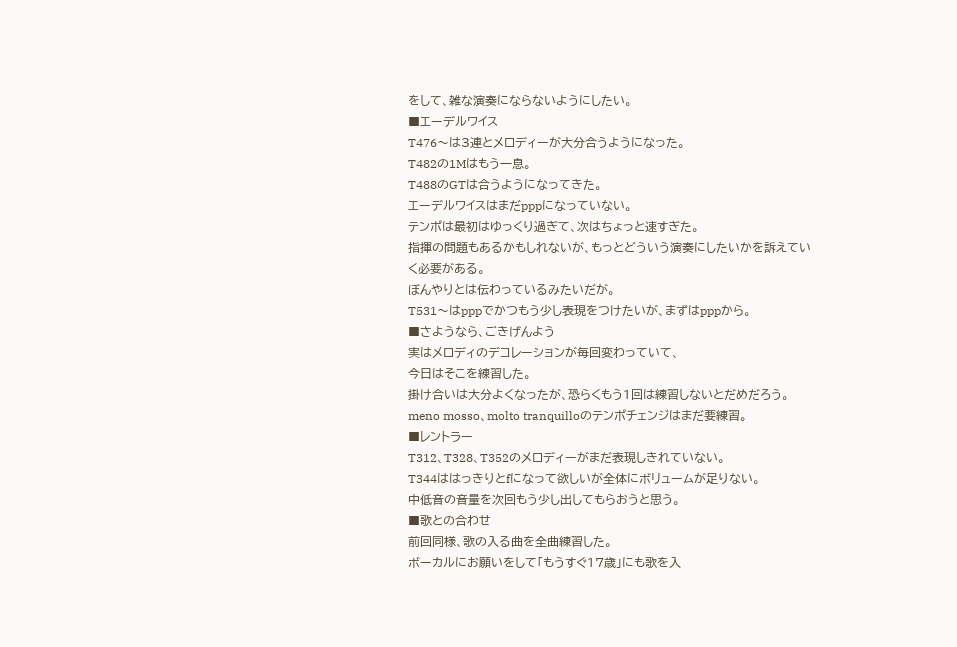をして、雑な演奏にならないようにしたい。
■エーデルワイス
T476〜は3連とメロディーが大分合うようになった。
T482の1Mはもう一息。
T488のGTは合うようになってきた。
エーデルワイスはまだpppになっていない。
テンポは最初はゆっくり過ぎて、次はちょっと速すぎた。
指揮の問題もあるかもしれないが、もっとどういう演奏にしたいかを訴えていく必要がある。
ぼんやりとは伝わっているみたいだが。
T531〜はpppでかつもう少し表現をつけたいが、まずはpppから。
■さようなら、ごきげんよう
実はメロディのデコレーションが毎回変わっていて、
今日はそこを練習した。
掛け合いは大分よくなったが、恐らくもう1回は練習しないとだめだろう。
meno mosso、molto tranquilloのテンポチェンジはまだ要練習。
■レントラー
T312、T328、T352のメロディーがまだ表現しきれていない。
T344ははっきりとfになって欲しいが全体にボリュームが足りない。
中低音の音量を次回もう少し出してもらおうと思う。
■歌との合わせ
前回同様、歌の入る曲を全曲練習した。
ボーカルにお願いをして「もうすぐ17歳」にも歌を入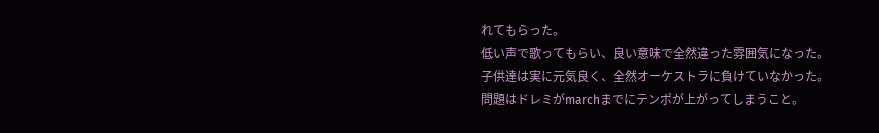れてもらった。
低い声で歌ってもらい、良い意味で全然違った雰囲気になった。
子供達は実に元気良く、全然オーケストラに負けていなかった。
問題はドレミがmarchまでにテンポが上がってしまうこと。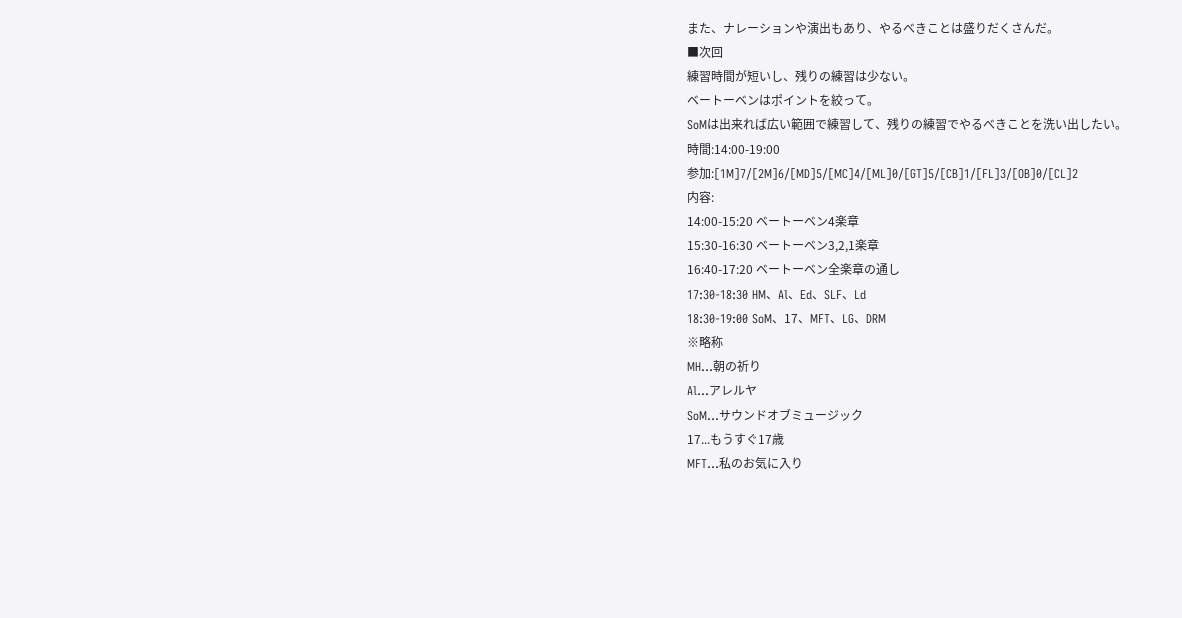また、ナレーションや演出もあり、やるべきことは盛りだくさんだ。
■次回
練習時間が短いし、残りの練習は少ない。
ベートーベンはポイントを絞って。
SoMは出来れば広い範囲で練習して、残りの練習でやるべきことを洗い出したい。
時間:14:00-19:00
参加:[1M]7/[2M]6/[MD]5/[MC]4/[ML]0/[GT]5/[CB]1/[FL]3/[OB]0/[CL]2
内容:
14:00-15:20 ベートーベン4楽章
15:30-16:30 ベートーベン3,2,1楽章
16:40-17:20 ベートーベン全楽章の通し
17:30-18:30 HM、Al、Ed、SLF、Ld
18:30-19:00 SoM、17、MFT、LG、DRM
※略称
MH...朝の祈り
Al...アレルヤ
SoM...サウンドオブミュージック
17...もうすぐ17歳
MFT...私のお気に入り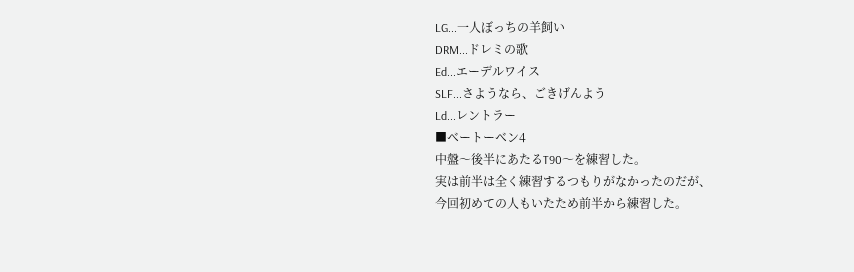LG...一人ぼっちの羊飼い
DRM...ドレミの歌
Ed...エーデルワイス
SLF...さようなら、ごきげんよう
Ld...レントラー
■ベートーベン4
中盤〜後半にあたるT90〜を練習した。
実は前半は全く練習するつもりがなかったのだが、
今回初めての人もいたため前半から練習した。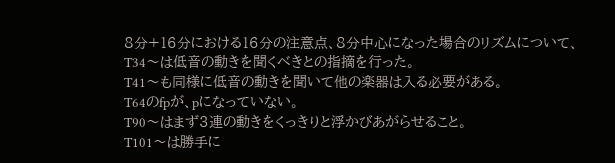8分+16分における16分の注意点、8分中心になった場合のリズムについて、
T34〜は低音の動きを聞くべきとの指摘を行った。
T41〜も同様に低音の動きを聞いて他の楽器は入る必要がある。
T64のfpが、pになっていない。
T90〜はまず3連の動きをくっきりと浮かびあがらせること。
T101〜は勝手に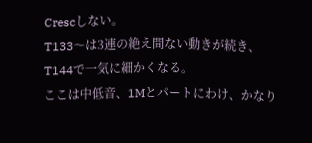Crescしない。
T133〜は3連の絶え間ない動きが続き、T144で一気に細かくなる。
ここは中低音、1Mとパートにわけ、かなり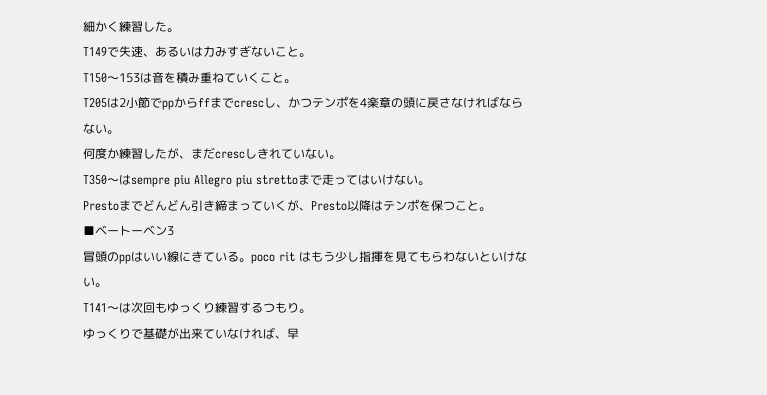細かく練習した。
T149で失速、あるいは力みすぎないこと。
T150〜153は音を積み重ねていくこと。
T205は2小節でppからffまでcrescし、かつテンポを4楽章の頭に戻さなければならない。
何度か練習したが、まだcrescしきれていない。
T350〜はsempre piu Allegro piu strettoまで走ってはいけない。
Prestoまでどんどん引き締まっていくが、Presto以降はテンポを保つこと。
■ベートーベン3
冒頭のppはいい線にきている。poco rit はもう少し指揮を見てもらわないといけない。
T141〜は次回もゆっくり練習するつもり。
ゆっくりで基礎が出来ていなければ、早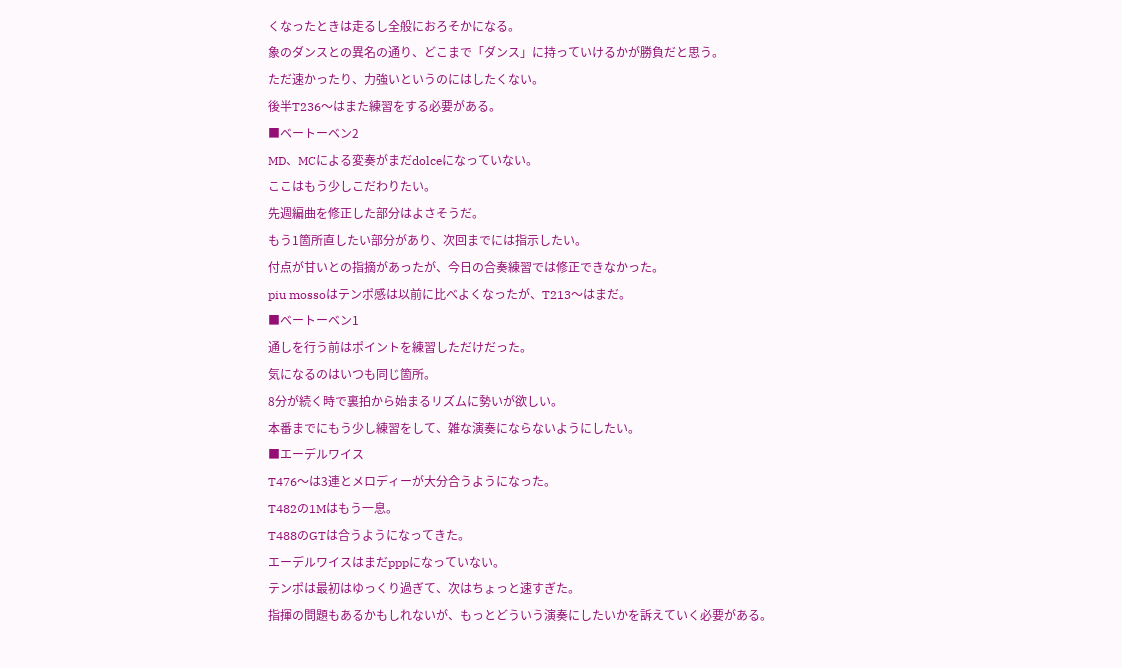くなったときは走るし全般におろそかになる。
象のダンスとの異名の通り、どこまで「ダンス」に持っていけるかが勝負だと思う。
ただ速かったり、力強いというのにはしたくない。
後半T236〜はまた練習をする必要がある。
■ベートーベン2
MD、MCによる変奏がまだdolceになっていない。
ここはもう少しこだわりたい。
先週編曲を修正した部分はよさそうだ。
もう1箇所直したい部分があり、次回までには指示したい。
付点が甘いとの指摘があったが、今日の合奏練習では修正できなかった。
piu mossoはテンポ感は以前に比べよくなったが、T213〜はまだ。
■ベートーベン1
通しを行う前はポイントを練習しただけだった。
気になるのはいつも同じ箇所。
8分が続く時で裏拍から始まるリズムに勢いが欲しい。
本番までにもう少し練習をして、雑な演奏にならないようにしたい。
■エーデルワイス
T476〜は3連とメロディーが大分合うようになった。
T482の1Mはもう一息。
T488のGTは合うようになってきた。
エーデルワイスはまだpppになっていない。
テンポは最初はゆっくり過ぎて、次はちょっと速すぎた。
指揮の問題もあるかもしれないが、もっとどういう演奏にしたいかを訴えていく必要がある。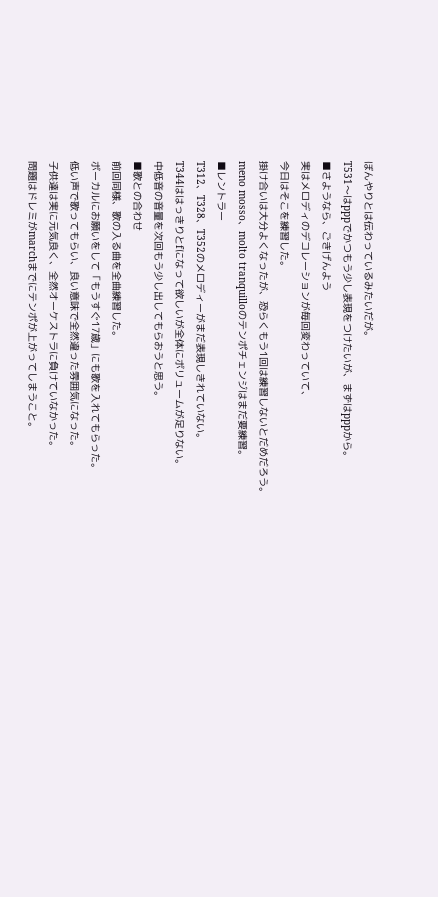ぼんやりとは伝わっているみたいだが。
T531〜はpppでかつもう少し表現をつけたいが、まずはpppから。
■さようなら、ごきげんよう
実はメロディのデコレーションが毎回変わっていて、
今日はそこを練習した。
掛け合いは大分よくなったが、恐らくもう1回は練習しないとだめだろう。
meno mosso、molto tranquilloのテンポチェンジはまだ要練習。
■レントラー
T312、T328、T352のメロディーがまだ表現しきれていない。
T344ははっきりとfになって欲しいが全体にボリュームが足りない。
中低音の音量を次回もう少し出してもらおうと思う。
■歌との合わせ
前回同様、歌の入る曲を全曲練習した。
ボーカルにお願いをして「もうすぐ17歳」にも歌を入れてもらった。
低い声で歌ってもらい、良い意味で全然違った雰囲気になった。
子供達は実に元気良く、全然オーケストラに負けていなかった。
問題はドレミがmarchまでにテンポが上がってしまうこと。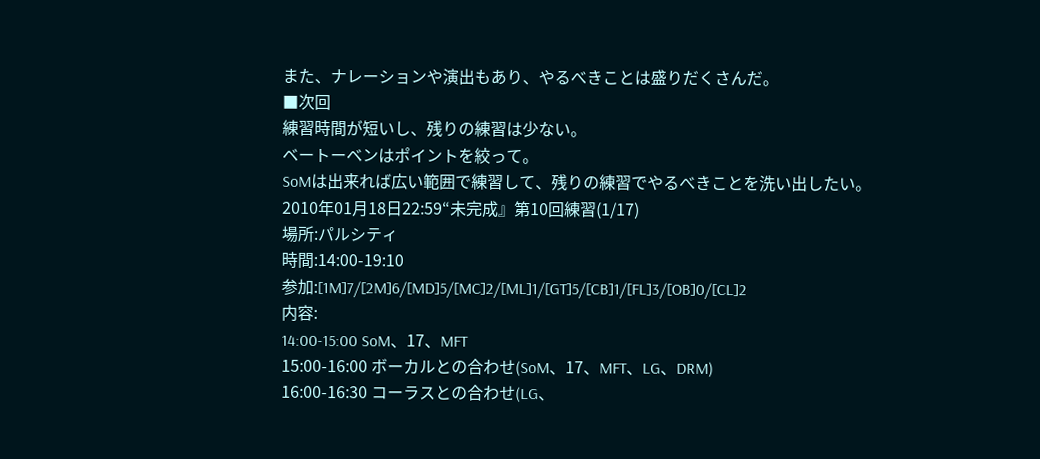また、ナレーションや演出もあり、やるべきことは盛りだくさんだ。
■次回
練習時間が短いし、残りの練習は少ない。
ベートーベンはポイントを絞って。
SoMは出来れば広い範囲で練習して、残りの練習でやるべきことを洗い出したい。
2010年01月18日22:59“未完成』第10回練習(1/17)
場所:パルシティ
時間:14:00-19:10
参加:[1M]7/[2M]6/[MD]5/[MC]2/[ML]1/[GT]5/[CB]1/[FL]3/[OB]0/[CL]2
内容:
14:00-15:00 SoM、17、MFT
15:00-16:00 ボーカルとの合わせ(SoM、17、MFT、LG、DRM)
16:00-16:30 コーラスとの合わせ(LG、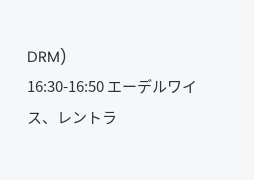DRM)
16:30-16:50 エーデルワイス、レントラ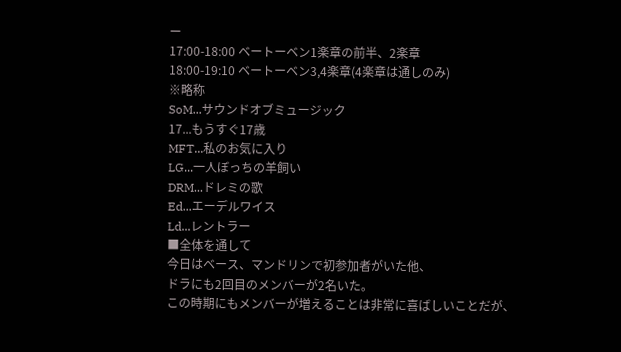ー
17:00-18:00 ベートーベン1楽章の前半、2楽章
18:00-19:10 ベートーベン3,4楽章(4楽章は通しのみ)
※略称
SoM...サウンドオブミュージック
17...もうすぐ17歳
MFT...私のお気に入り
LG...一人ぼっちの羊飼い
DRM...ドレミの歌
Ed...エーデルワイス
Ld...レントラー
■全体を通して
今日はベース、マンドリンで初参加者がいた他、
ドラにも2回目のメンバーが2名いた。
この時期にもメンバーが増えることは非常に喜ばしいことだが、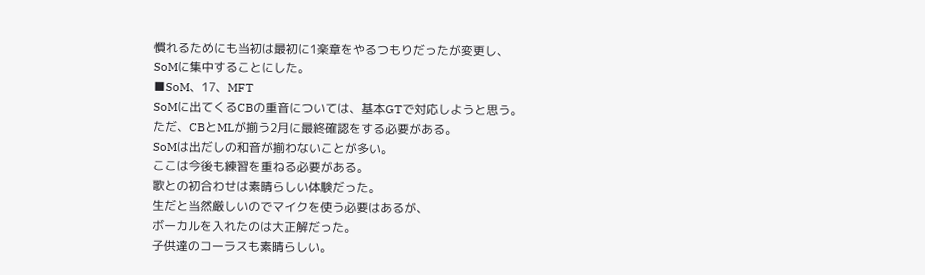慣れるためにも当初は最初に1楽章をやるつもりだったが変更し、
SoMに集中することにした。
■SoM、17、MFT
SoMに出てくるCBの重音については、基本GTで対応しようと思う。
ただ、CBとMLが揃う2月に最終確認をする必要がある。
SoMは出だしの和音が揃わないことが多い。
ここは今後も練習を重ねる必要がある。
歌との初合わせは素晴らしい体験だった。
生だと当然厳しいのでマイクを使う必要はあるが、
ボーカルを入れたのは大正解だった。
子供達のコーラスも素晴らしい。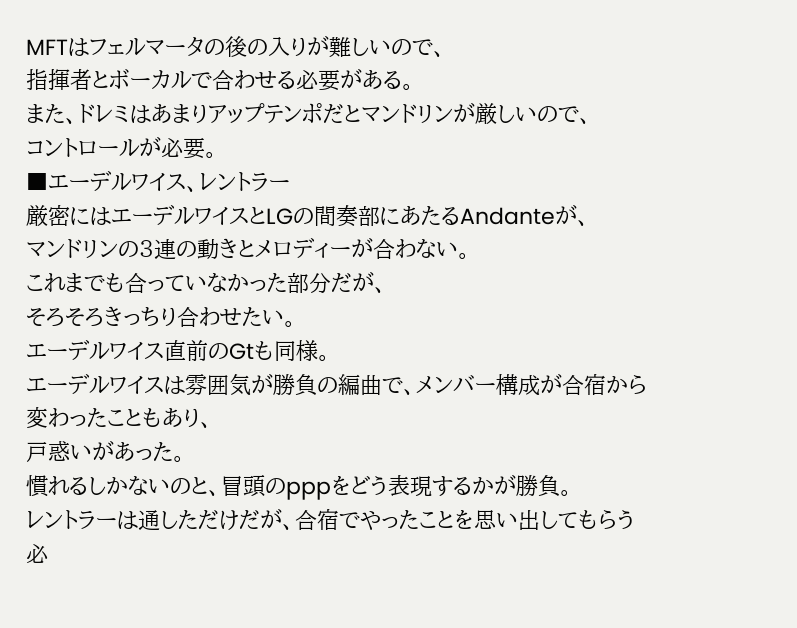MFTはフェルマータの後の入りが難しいので、
指揮者とボーカルで合わせる必要がある。
また、ドレミはあまりアップテンポだとマンドリンが厳しいので、
コントロールが必要。
■エーデルワイス、レントラー
厳密にはエーデルワイスとLGの間奏部にあたるAndanteが、
マンドリンの3連の動きとメロディーが合わない。
これまでも合っていなかった部分だが、
そろそろきっちり合わせたい。
エーデルワイス直前のGtも同様。
エーデルワイスは雰囲気が勝負の編曲で、メンバー構成が合宿から変わったこともあり、
戸惑いがあった。
慣れるしかないのと、冒頭のpppをどう表現するかが勝負。
レントラーは通しただけだが、合宿でやったことを思い出してもらう必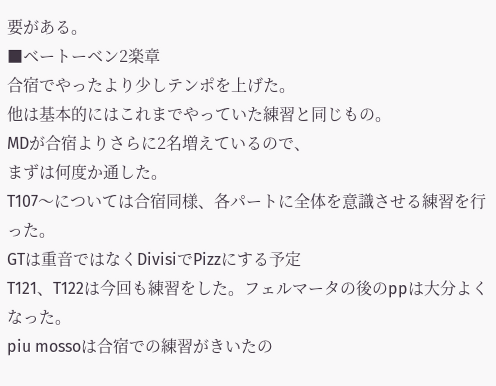要がある。
■ベートーベン2楽章
合宿でやったより少しテンポを上げた。
他は基本的にはこれまでやっていた練習と同じもの。
MDが合宿よりさらに2名増えているので、
まずは何度か通した。
T107〜については合宿同様、各パートに全体を意識させる練習を行った。
GTは重音ではなくDivisiでPizzにする予定
T121、T122は今回も練習をした。フェルマータの後のppは大分よくなった。
piu mossoは合宿での練習がきいたの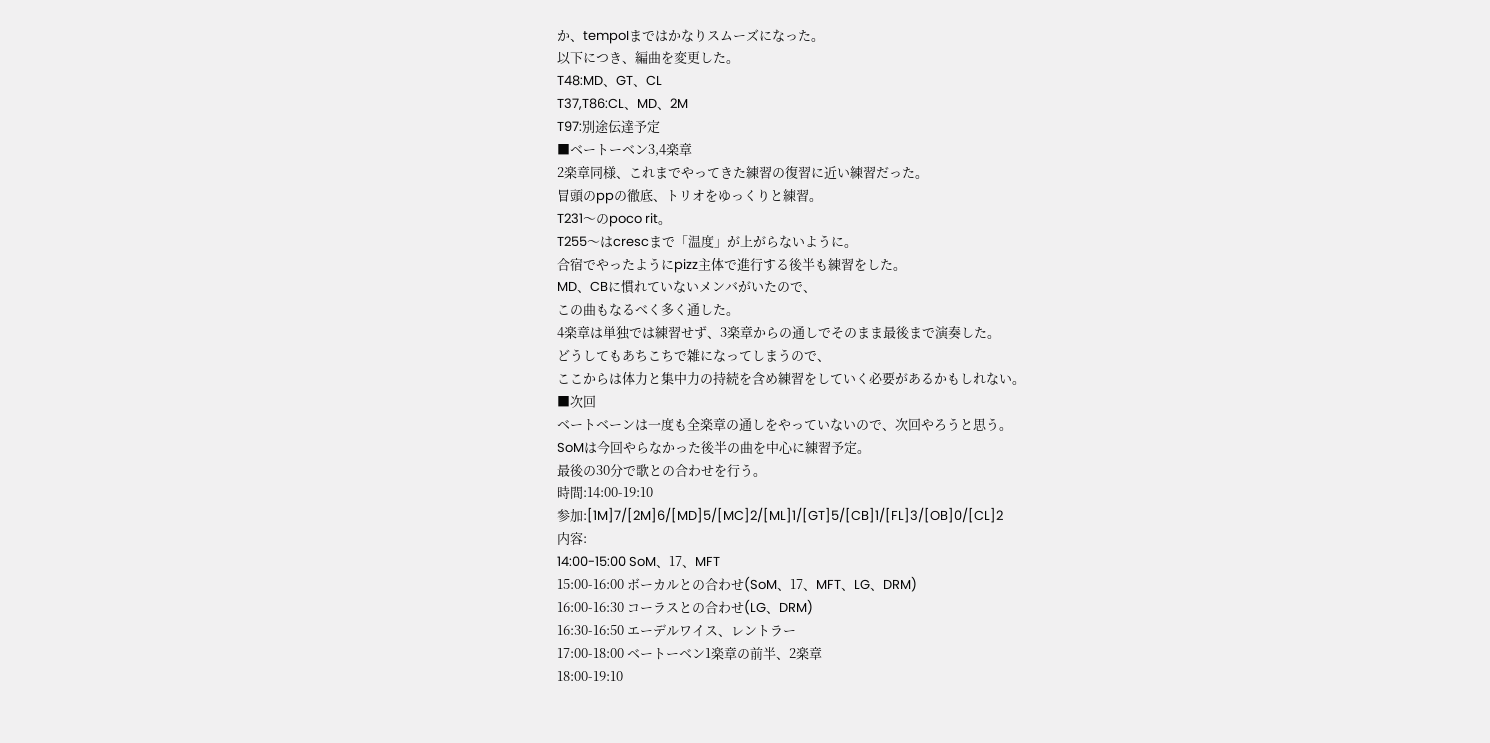か、tempoIまではかなりスムーズになった。
以下につき、編曲を変更した。
T48:MD、GT、CL
T37,T86:CL、MD、2M
T97:別途伝達予定
■ベートーベン3,4楽章
2楽章同様、これまでやってきた練習の復習に近い練習だった。
冒頭のppの徹底、トリオをゆっくりと練習。
T231〜のpoco rit。
T255〜はcrescまで「温度」が上がらないように。
合宿でやったようにpizz主体で進行する後半も練習をした。
MD、CBに慣れていないメンバがいたので、
この曲もなるべく多く通した。
4楽章は単独では練習せず、3楽章からの通しでそのまま最後まで演奏した。
どうしてもあちこちで雑になってしまうので、
ここからは体力と集中力の持続を含め練習をしていく必要があるかもしれない。
■次回
ベートベーンは一度も全楽章の通しをやっていないので、次回やろうと思う。
SoMは今回やらなかった後半の曲を中心に練習予定。
最後の30分で歌との合わせを行う。
時間:14:00-19:10
参加:[1M]7/[2M]6/[MD]5/[MC]2/[ML]1/[GT]5/[CB]1/[FL]3/[OB]0/[CL]2
内容:
14:00-15:00 SoM、17、MFT
15:00-16:00 ボーカルとの合わせ(SoM、17、MFT、LG、DRM)
16:00-16:30 コーラスとの合わせ(LG、DRM)
16:30-16:50 エーデルワイス、レントラー
17:00-18:00 ベートーベン1楽章の前半、2楽章
18:00-19:10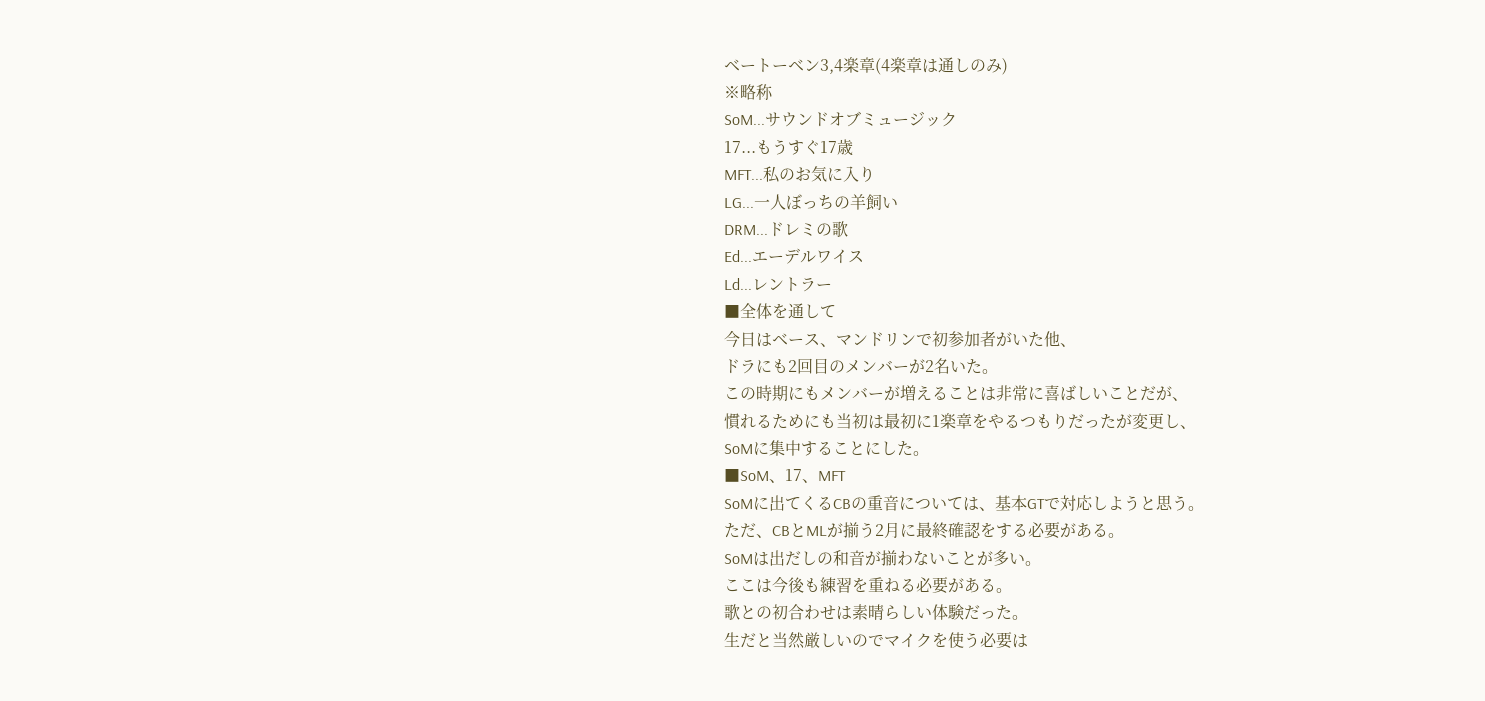ベートーベン3,4楽章(4楽章は通しのみ)
※略称
SoM...サウンドオブミュージック
17...もうすぐ17歳
MFT...私のお気に入り
LG...一人ぼっちの羊飼い
DRM...ドレミの歌
Ed...エーデルワイス
Ld...レントラー
■全体を通して
今日はベース、マンドリンで初参加者がいた他、
ドラにも2回目のメンバーが2名いた。
この時期にもメンバーが増えることは非常に喜ばしいことだが、
慣れるためにも当初は最初に1楽章をやるつもりだったが変更し、
SoMに集中することにした。
■SoM、17、MFT
SoMに出てくるCBの重音については、基本GTで対応しようと思う。
ただ、CBとMLが揃う2月に最終確認をする必要がある。
SoMは出だしの和音が揃わないことが多い。
ここは今後も練習を重ねる必要がある。
歌との初合わせは素晴らしい体験だった。
生だと当然厳しいのでマイクを使う必要は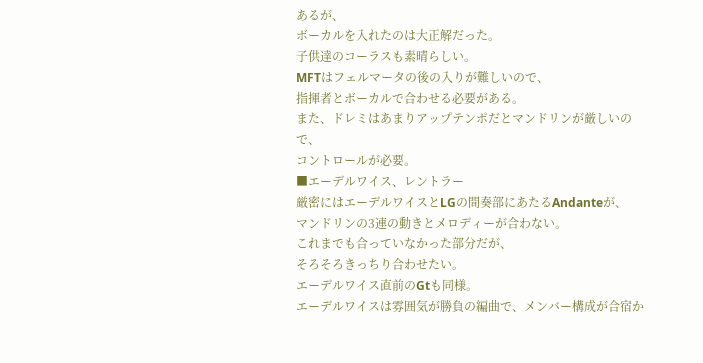あるが、
ボーカルを入れたのは大正解だった。
子供達のコーラスも素晴らしい。
MFTはフェルマータの後の入りが難しいので、
指揮者とボーカルで合わせる必要がある。
また、ドレミはあまりアップテンポだとマンドリンが厳しいので、
コントロールが必要。
■エーデルワイス、レントラー
厳密にはエーデルワイスとLGの間奏部にあたるAndanteが、
マンドリンの3連の動きとメロディーが合わない。
これまでも合っていなかった部分だが、
そろそろきっちり合わせたい。
エーデルワイス直前のGtも同様。
エーデルワイスは雰囲気が勝負の編曲で、メンバー構成が合宿か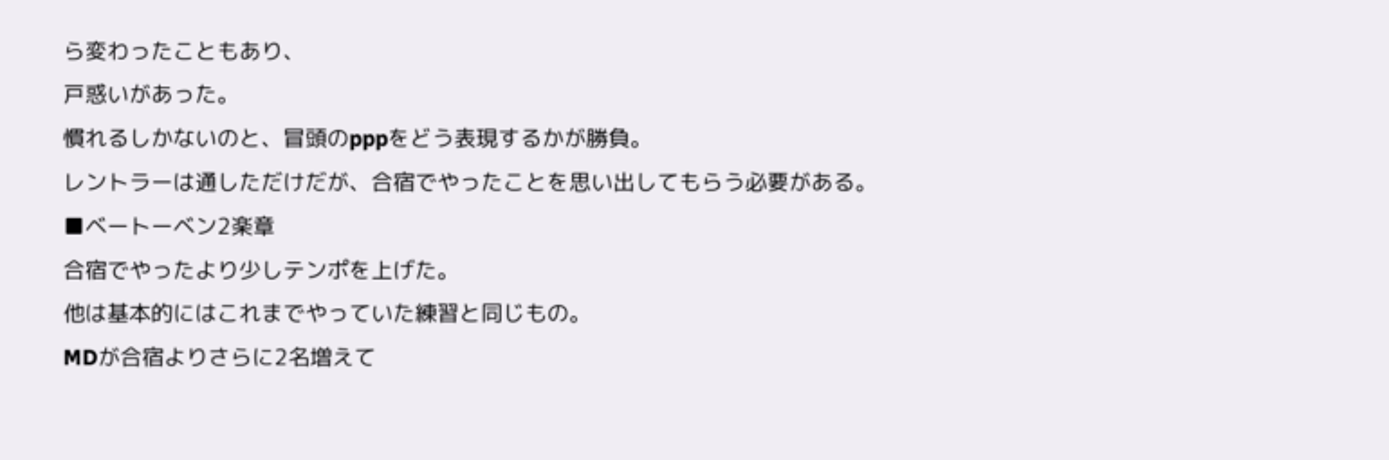ら変わったこともあり、
戸惑いがあった。
慣れるしかないのと、冒頭のpppをどう表現するかが勝負。
レントラーは通しただけだが、合宿でやったことを思い出してもらう必要がある。
■ベートーベン2楽章
合宿でやったより少しテンポを上げた。
他は基本的にはこれまでやっていた練習と同じもの。
MDが合宿よりさらに2名増えて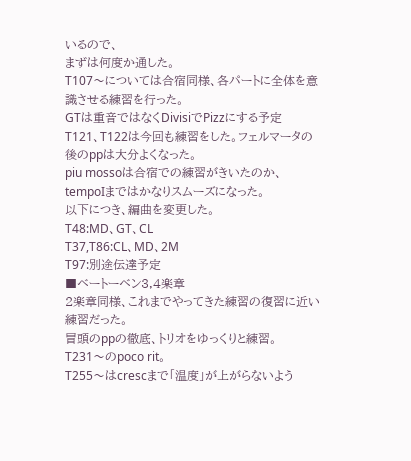いるので、
まずは何度か通した。
T107〜については合宿同様、各パートに全体を意識させる練習を行った。
GTは重音ではなくDivisiでPizzにする予定
T121、T122は今回も練習をした。フェルマータの後のppは大分よくなった。
piu mossoは合宿での練習がきいたのか、tempoIまではかなりスムーズになった。
以下につき、編曲を変更した。
T48:MD、GT、CL
T37,T86:CL、MD、2M
T97:別途伝達予定
■ベートーベン3,4楽章
2楽章同様、これまでやってきた練習の復習に近い練習だった。
冒頭のppの徹底、トリオをゆっくりと練習。
T231〜のpoco rit。
T255〜はcrescまで「温度」が上がらないよう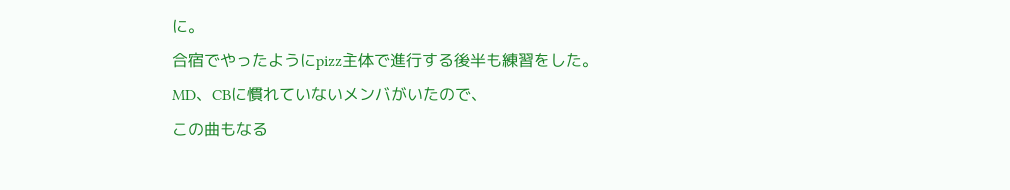に。
合宿でやったようにpizz主体で進行する後半も練習をした。
MD、CBに慣れていないメンバがいたので、
この曲もなる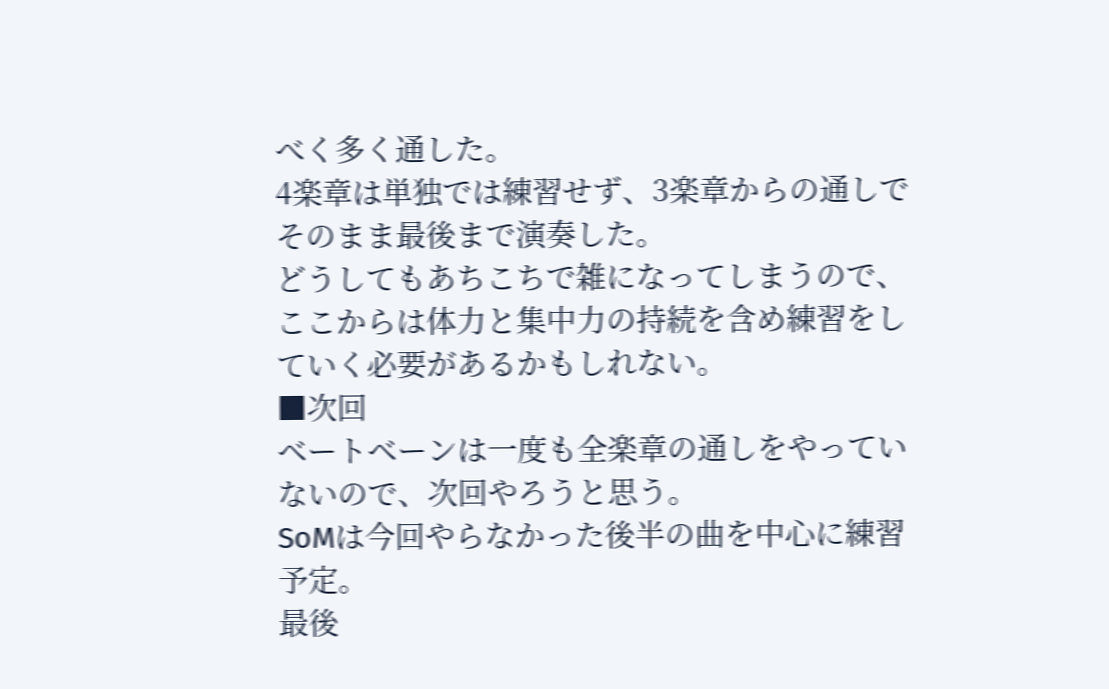べく多く通した。
4楽章は単独では練習せず、3楽章からの通しでそのまま最後まで演奏した。
どうしてもあちこちで雑になってしまうので、
ここからは体力と集中力の持続を含め練習をしていく必要があるかもしれない。
■次回
ベートベーンは一度も全楽章の通しをやっていないので、次回やろうと思う。
SoMは今回やらなかった後半の曲を中心に練習予定。
最後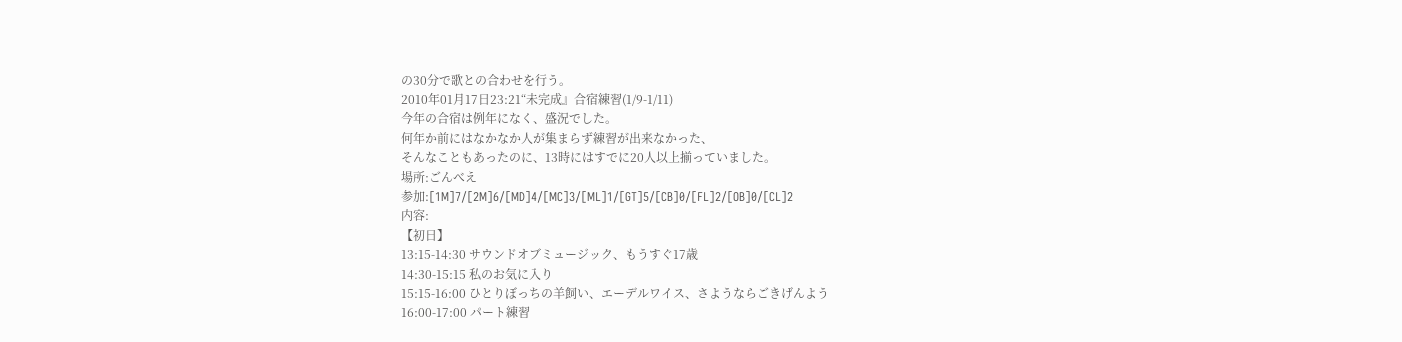の30分で歌との合わせを行う。
2010年01月17日23:21“未完成』合宿練習(1/9-1/11)
今年の合宿は例年になく、盛況でした。
何年か前にはなかなか人が集まらず練習が出来なかった、
そんなこともあったのに、13時にはすでに20人以上揃っていました。
場所:ごんべえ
参加:[1M]7/[2M]6/[MD]4/[MC]3/[ML]1/[GT]5/[CB]0/[FL]2/[OB]0/[CL]2
内容:
【初日】
13:15-14:30 サウンドオブミュージック、もうすぐ17歳
14:30-15:15 私のお気に入り
15:15-16:00 ひとりぼっちの羊飼い、エーデルワイス、さようならごきげんよう
16:00-17:00 パート練習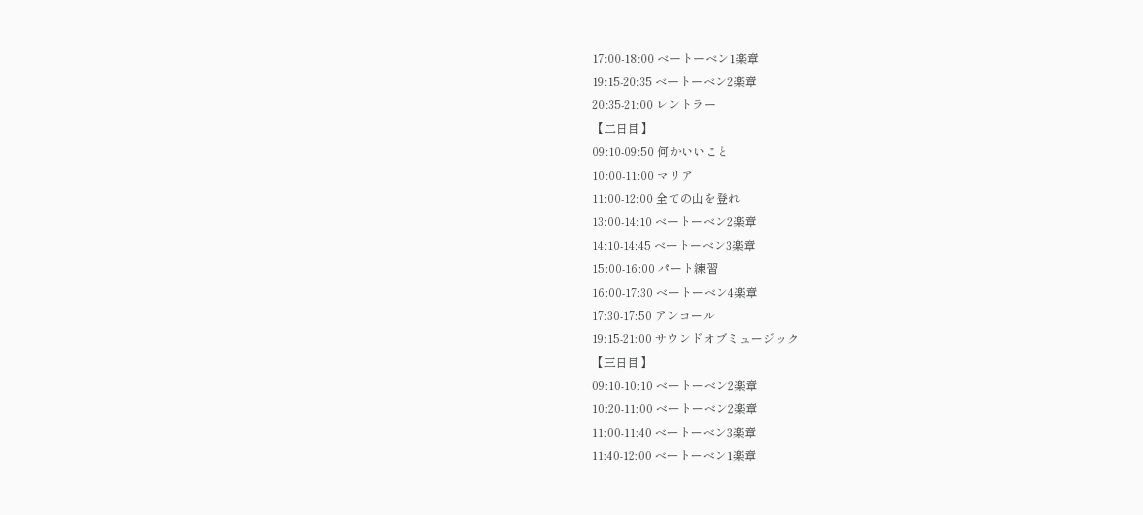17:00-18:00 ベートーベン1楽章
19:15-20:35 ベートーベン2楽章
20:35-21:00 レントラー
【二日目】
09:10-09:50 何かいいこと
10:00-11:00 マリア
11:00-12:00 全ての山を登れ
13:00-14:10 ベートーベン2楽章
14:10-14:45 ベートーベン3楽章
15:00-16:00 パート練習
16:00-17:30 ベートーベン4楽章
17:30-17:50 アンコール
19:15-21:00 サウンドオブミュージック
【三日目】
09:10-10:10 ベートーベン2楽章
10:20-11:00 ベートーベン2楽章
11:00-11:40 ベートーベン3楽章
11:40-12:00 ベートーベン1楽章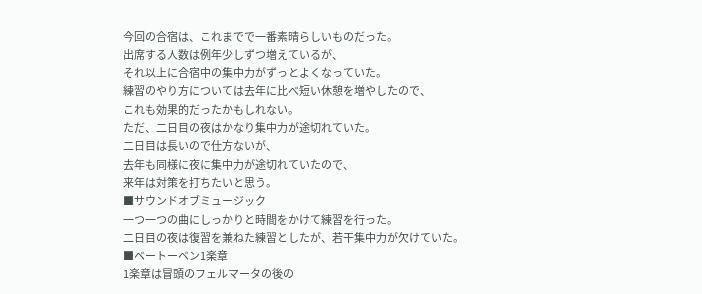今回の合宿は、これまでで一番素晴らしいものだった。
出席する人数は例年少しずつ増えているが、
それ以上に合宿中の集中力がずっとよくなっていた。
練習のやり方については去年に比べ短い休憩を増やしたので、
これも効果的だったかもしれない。
ただ、二日目の夜はかなり集中力が途切れていた。
二日目は長いので仕方ないが、
去年も同様に夜に集中力が途切れていたので、
来年は対策を打ちたいと思う。
■サウンドオブミュージック
一つ一つの曲にしっかりと時間をかけて練習を行った。
二日目の夜は復習を兼ねた練習としたが、若干集中力が欠けていた。
■ベートーベン1楽章
1楽章は冒頭のフェルマータの後の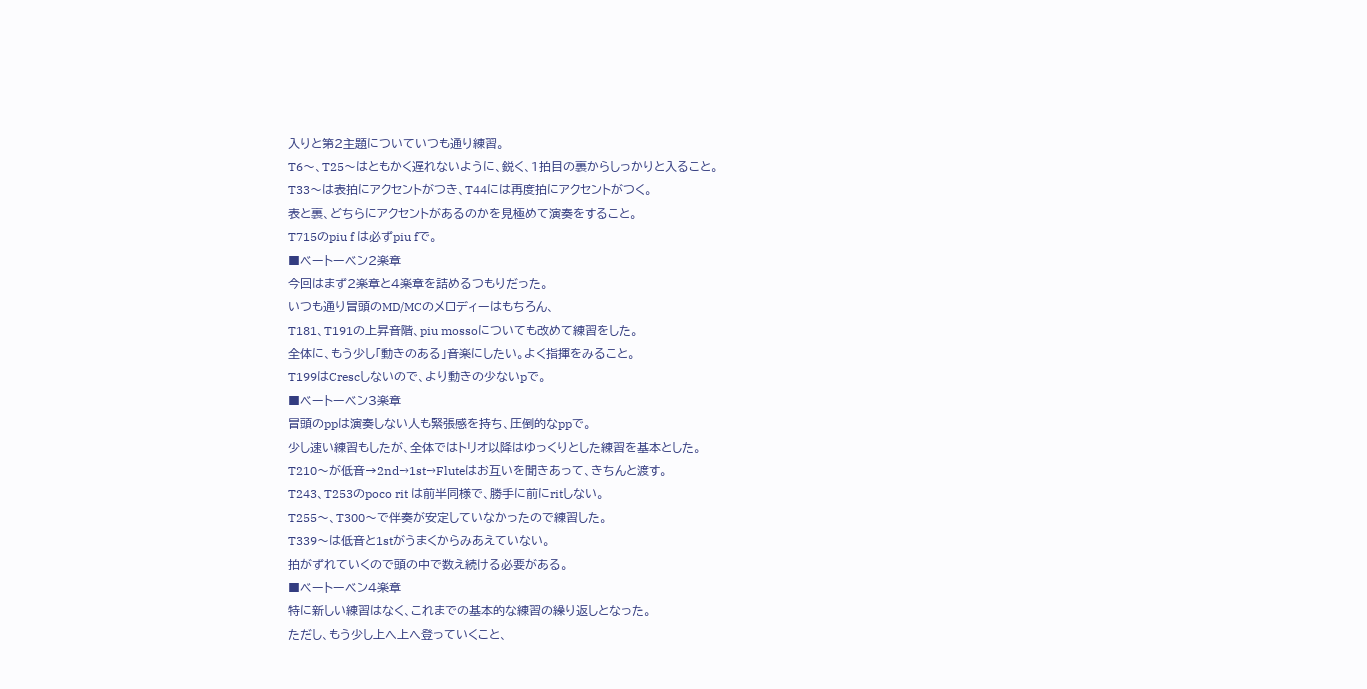入りと第2主題についていつも通り練習。
T6〜、T25〜はともかく遅れないように、鋭く、1拍目の裏からしっかりと入ること。
T33〜は表拍にアクセントがつき、T44には再度拍にアクセントがつく。
表と裏、どちらにアクセントがあるのかを見極めて演奏をすること。
T715のpiu f は必ずpiu fで。
■ベートーベン2楽章
今回はまず2楽章と4楽章を詰めるつもりだった。
いつも通り冒頭のMD/MCのメロディーはもちろん、
T181、T191の上昇音階、piu mossoについても改めて練習をした。
全体に、もう少し「動きのある」音楽にしたい。よく指揮をみること。
T199はCrescしないので、より動きの少ないpで。
■ベートーベン3楽章
冒頭のppは演奏しない人も緊張感を持ち、圧倒的なppで。
少し速い練習もしたが、全体ではトリオ以降はゆっくりとした練習を基本とした。
T210〜が低音→2nd→1st→Fluteはお互いを聞きあって、きちんと渡す。
T243、T253のpoco rit は前半同様で、勝手に前にritしない。
T255〜、T300〜で伴奏が安定していなかったので練習した。
T339〜は低音と1stがうまくからみあえていない。
拍がずれていくので頭の中で数え続ける必要がある。
■ベートーベン4楽章
特に新しい練習はなく、これまでの基本的な練習の繰り返しとなった。
ただし、もう少し上へ上へ登っていくこと、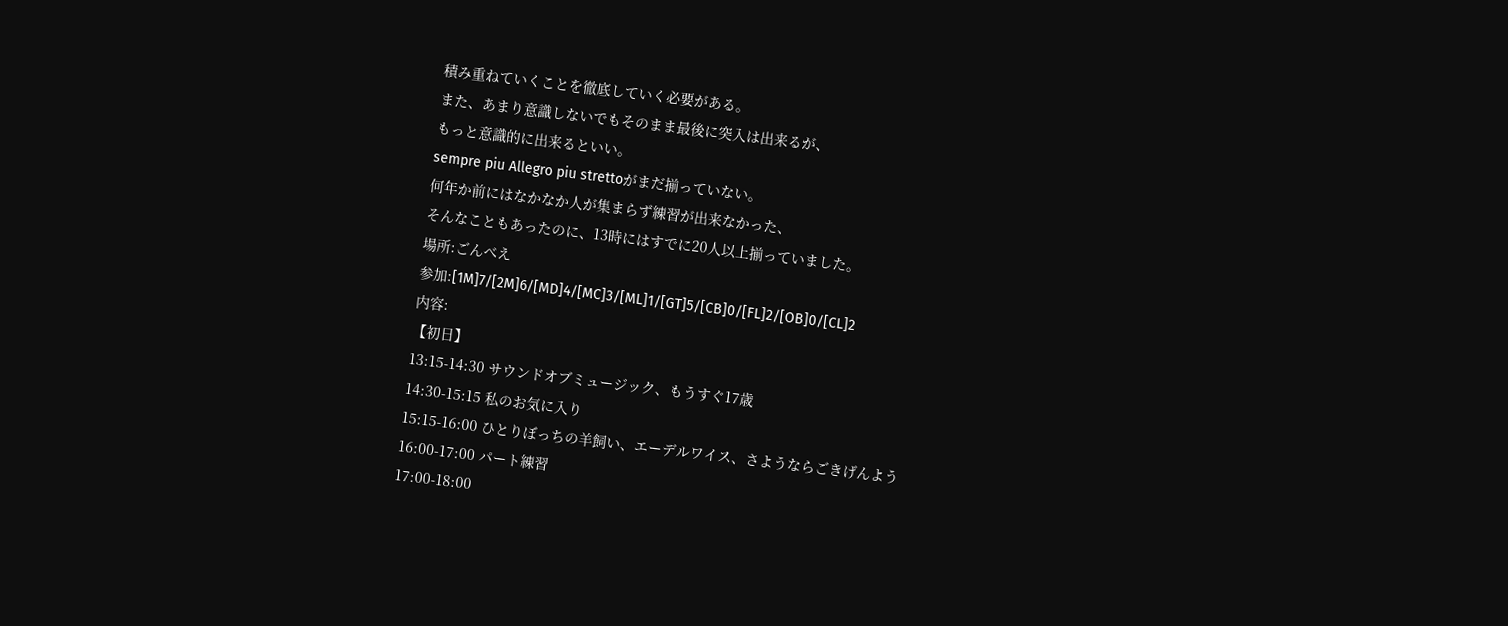積み重ねていくことを徹底していく必要がある。
また、あまり意識しないでもそのまま最後に突入は出来るが、
もっと意識的に出来るといい。
sempre piu Allegro piu strettoがまだ揃っていない。
何年か前にはなかなか人が集まらず練習が出来なかった、
そんなこともあったのに、13時にはすでに20人以上揃っていました。
場所:ごんべえ
参加:[1M]7/[2M]6/[MD]4/[MC]3/[ML]1/[GT]5/[CB]0/[FL]2/[OB]0/[CL]2
内容:
【初日】
13:15-14:30 サウンドオブミュージック、もうすぐ17歳
14:30-15:15 私のお気に入り
15:15-16:00 ひとりぼっちの羊飼い、エーデルワイス、さようならごきげんよう
16:00-17:00 パート練習
17:00-18:00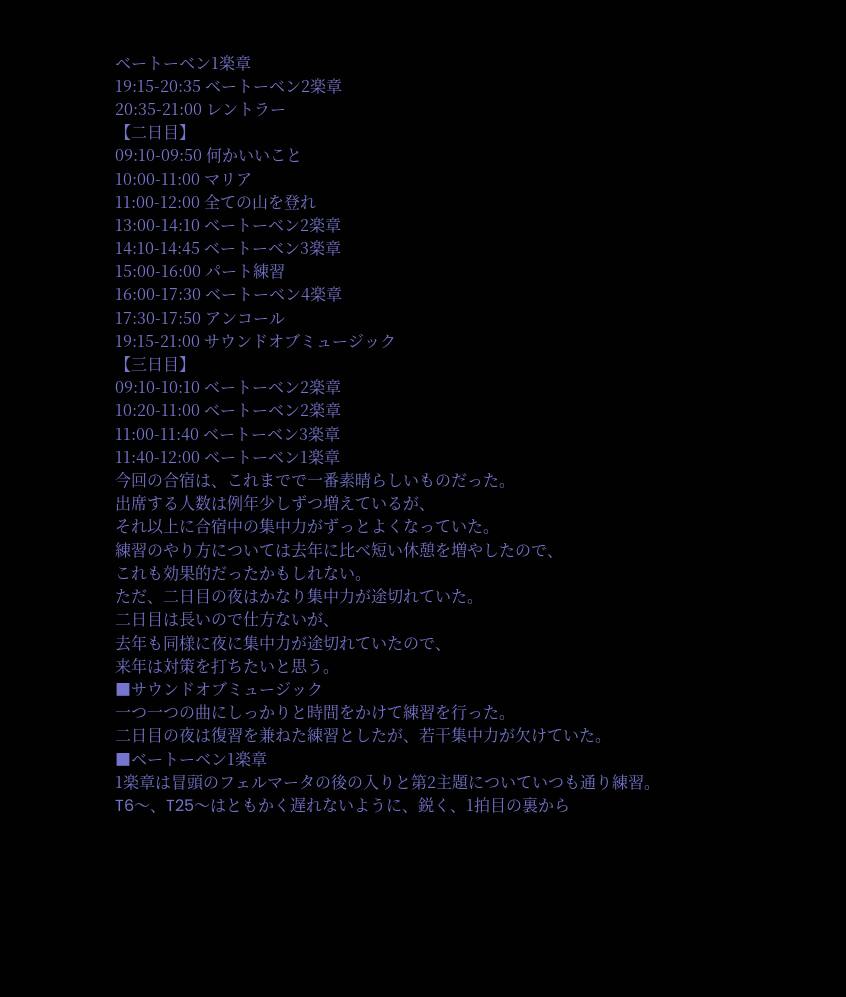ベートーベン1楽章
19:15-20:35 ベートーベン2楽章
20:35-21:00 レントラー
【二日目】
09:10-09:50 何かいいこと
10:00-11:00 マリア
11:00-12:00 全ての山を登れ
13:00-14:10 ベートーベン2楽章
14:10-14:45 ベートーベン3楽章
15:00-16:00 パート練習
16:00-17:30 ベートーベン4楽章
17:30-17:50 アンコール
19:15-21:00 サウンドオブミュージック
【三日目】
09:10-10:10 ベートーベン2楽章
10:20-11:00 ベートーベン2楽章
11:00-11:40 ベートーベン3楽章
11:40-12:00 ベートーベン1楽章
今回の合宿は、これまでで一番素晴らしいものだった。
出席する人数は例年少しずつ増えているが、
それ以上に合宿中の集中力がずっとよくなっていた。
練習のやり方については去年に比べ短い休憩を増やしたので、
これも効果的だったかもしれない。
ただ、二日目の夜はかなり集中力が途切れていた。
二日目は長いので仕方ないが、
去年も同様に夜に集中力が途切れていたので、
来年は対策を打ちたいと思う。
■サウンドオブミュージック
一つ一つの曲にしっかりと時間をかけて練習を行った。
二日目の夜は復習を兼ねた練習としたが、若干集中力が欠けていた。
■ベートーベン1楽章
1楽章は冒頭のフェルマータの後の入りと第2主題についていつも通り練習。
T6〜、T25〜はともかく遅れないように、鋭く、1拍目の裏から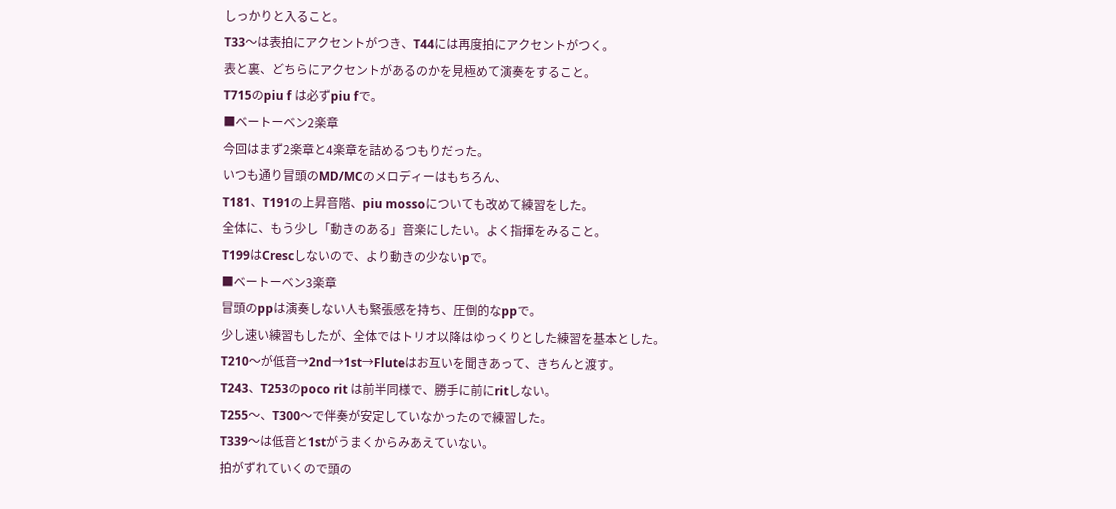しっかりと入ること。
T33〜は表拍にアクセントがつき、T44には再度拍にアクセントがつく。
表と裏、どちらにアクセントがあるのかを見極めて演奏をすること。
T715のpiu f は必ずpiu fで。
■ベートーベン2楽章
今回はまず2楽章と4楽章を詰めるつもりだった。
いつも通り冒頭のMD/MCのメロディーはもちろん、
T181、T191の上昇音階、piu mossoについても改めて練習をした。
全体に、もう少し「動きのある」音楽にしたい。よく指揮をみること。
T199はCrescしないので、より動きの少ないpで。
■ベートーベン3楽章
冒頭のppは演奏しない人も緊張感を持ち、圧倒的なppで。
少し速い練習もしたが、全体ではトリオ以降はゆっくりとした練習を基本とした。
T210〜が低音→2nd→1st→Fluteはお互いを聞きあって、きちんと渡す。
T243、T253のpoco rit は前半同様で、勝手に前にritしない。
T255〜、T300〜で伴奏が安定していなかったので練習した。
T339〜は低音と1stがうまくからみあえていない。
拍がずれていくので頭の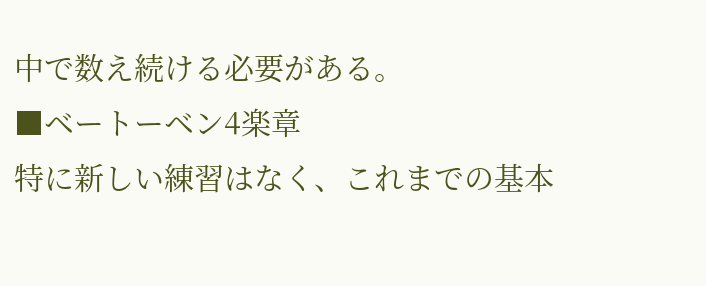中で数え続ける必要がある。
■ベートーベン4楽章
特に新しい練習はなく、これまでの基本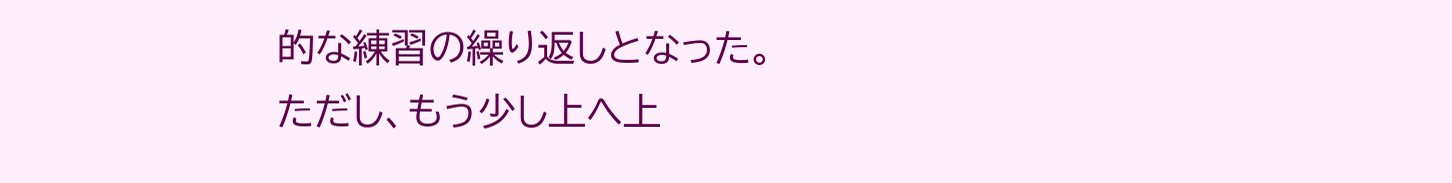的な練習の繰り返しとなった。
ただし、もう少し上へ上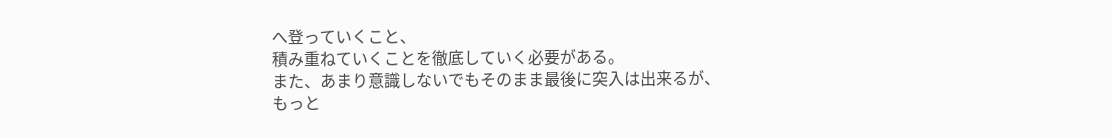へ登っていくこと、
積み重ねていくことを徹底していく必要がある。
また、あまり意識しないでもそのまま最後に突入は出来るが、
もっと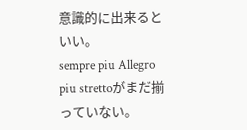意識的に出来るといい。
sempre piu Allegro piu strettoがまだ揃っていない。